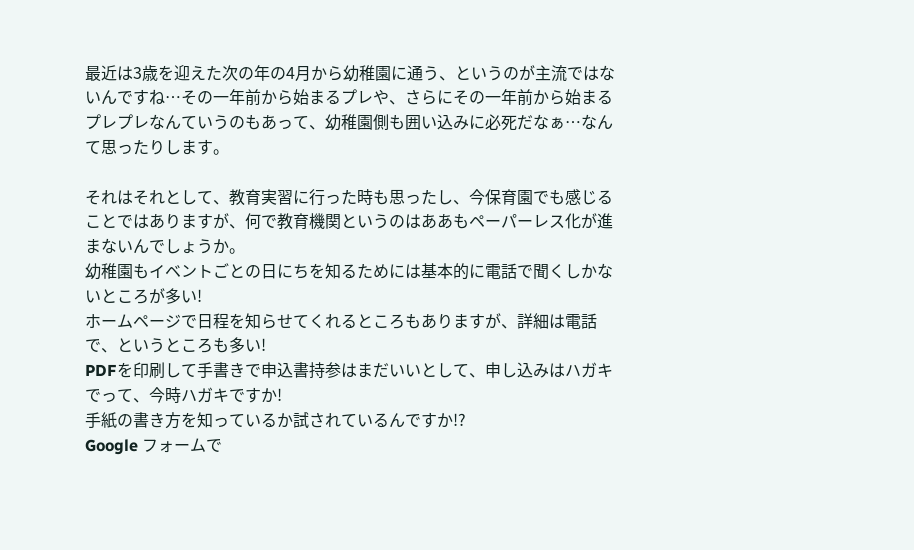最近は3歳を迎えた次の年の4月から幼稚園に通う、というのが主流ではないんですね…その一年前から始まるプレや、さらにその一年前から始まるプレプレなんていうのもあって、幼稚園側も囲い込みに必死だなぁ…なんて思ったりします。

それはそれとして、教育実習に行った時も思ったし、今保育園でも感じることではありますが、何で教育機関というのはああもペーパーレス化が進まないんでしょうか。
幼稚園もイベントごとの日にちを知るためには基本的に電話で聞くしかないところが多い!
ホームページで日程を知らせてくれるところもありますが、詳細は電話で、というところも多い!
PDFを印刷して手書きで申込書持参はまだいいとして、申し込みはハガキでって、今時ハガキですか!
手紙の書き方を知っているか試されているんですか!?
Google フォームで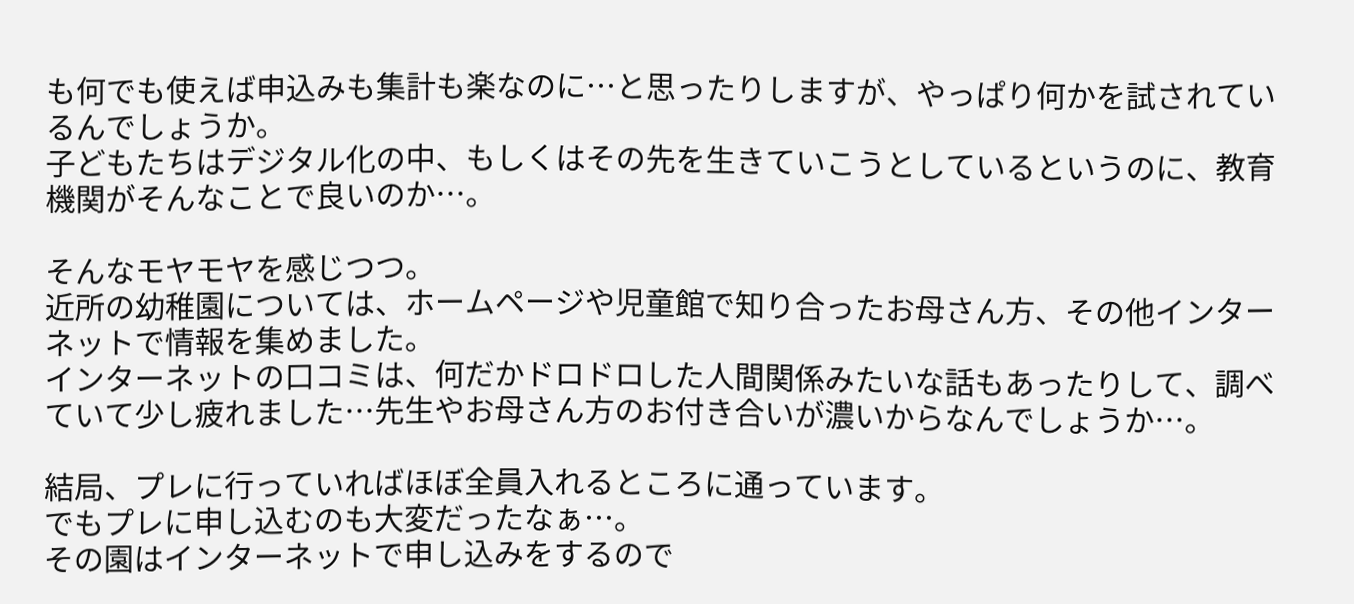も何でも使えば申込みも集計も楽なのに…と思ったりしますが、やっぱり何かを試されているんでしょうか。
子どもたちはデジタル化の中、もしくはその先を生きていこうとしているというのに、教育機関がそんなことで良いのか…。

そんなモヤモヤを感じつつ。
近所の幼稚園については、ホームページや児童館で知り合ったお母さん方、その他インターネットで情報を集めました。
インターネットの口コミは、何だかドロドロした人間関係みたいな話もあったりして、調べていて少し疲れました…先生やお母さん方のお付き合いが濃いからなんでしょうか…。

結局、プレに行っていればほぼ全員入れるところに通っています。
でもプレに申し込むのも大変だったなぁ…。
その園はインターネットで申し込みをするので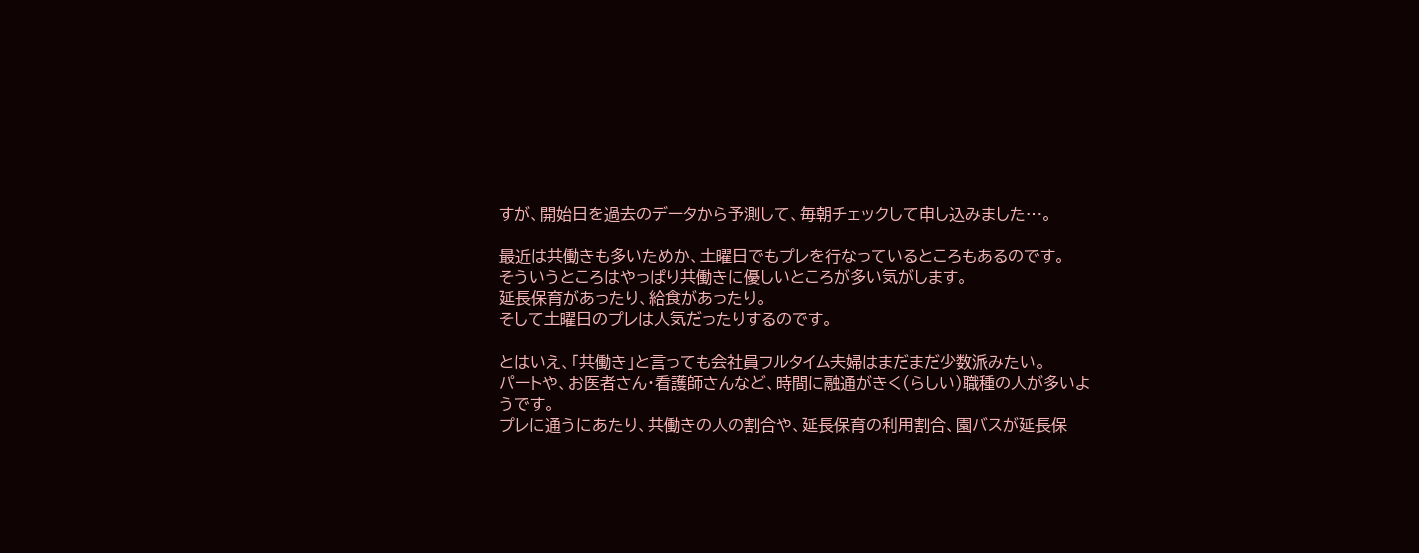すが、開始日を過去のデータから予測して、毎朝チェックして申し込みました…。

最近は共働きも多いためか、土曜日でもプレを行なっているところもあるのです。
そういうところはやっぱり共働きに優しいところが多い気がします。
延長保育があったり、給食があったり。
そして土曜日のプレは人気だったりするのです。

とはいえ、「共働き」と言っても会社員フルタイム夫婦はまだまだ少数派みたい。
パートや、お医者さん・看護師さんなど、時間に融通がきく(らしい)職種の人が多いようです。
プレに通うにあたり、共働きの人の割合や、延長保育の利用割合、園バスが延長保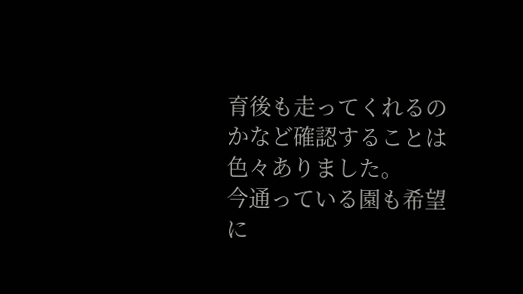育後も走ってくれるのかなど確認することは色々ありました。
今通っている園も希望に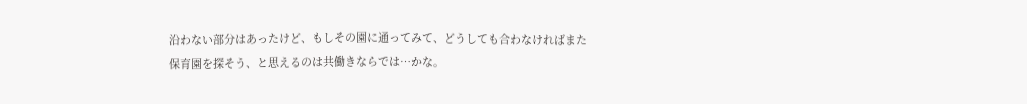沿わない部分はあったけど、もしその園に通ってみて、どうしても合わなければまた保育園を探そう、と思えるのは共働きならでは…かな。